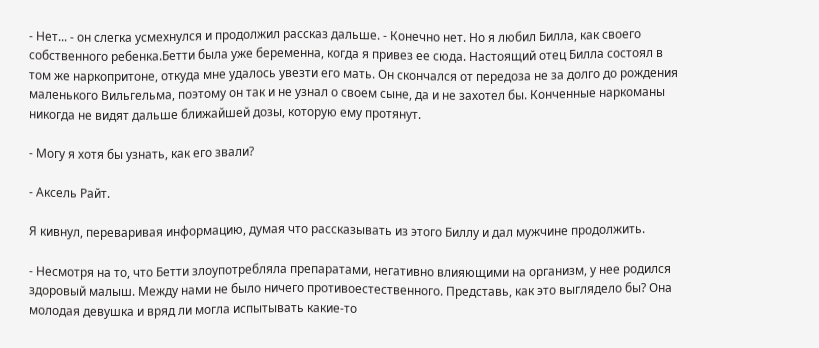- Нет... - он слегка усмехнулся и продолжил рассказ дальше. - Конечно нет. Но я любил Билла, как своего собственного ребенка.Бетти была уже беременна, когда я привез ее сюда. Настоящий отец Билла состоял в том же наркопритоне, откуда мне удалось увезти его мать. Он скончался от передоза не за долго до рождения маленького Вильгельма, поэтому он так и не узнал о своем сыне, да и не захотел бы. Конченные наркоманы никогда не видят дальше ближайшей дозы, которую ему протянут.

- Могу я хотя бы узнать, как его звали?

- Аксель Райт.

Я кивнул, переваривая информацию, думая что рассказывать из этого Биллу и дал мужчине продолжить.

- Несмотря на то, что Бетти злоупотребляла препаратами, негативно влияющими на организм, у нее родился здоровый малыш. Между нами не было ничего противоестественного. Представь, как это выглядело бы? Она молодая девушка и вряд ли могла испытывать какие-то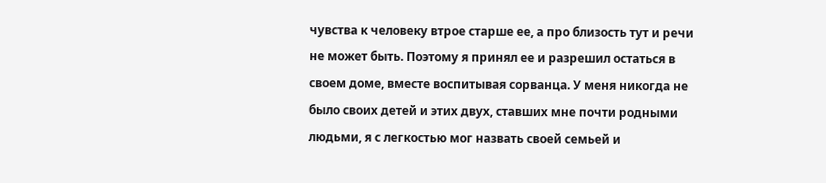чувства к человеку втрое старше ее, а про близость тут и речи не может быть. Поэтому я принял ее и разрешил остаться в своем доме, вместе воспитывая сорванца. У меня никогда не было своих детей и этих двух, ставших мне почти родными людьми, я с легкостью мог назвать своей семьей и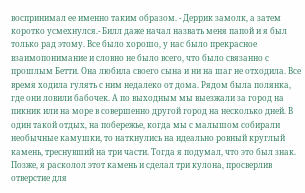воспринимал ее именно таким образом. - Деррик замолк, а затем коротко усмехнулся.- Билл даже начал назвать меня папой и я был только рад этому. Все было хорошо, у нас было прекрасное взаимопонимание и словно не было всего, что было связанно с прошлым Бетти. Она любила своего сына и ни на шаг не отходила. Все время ходила гулять с ним недалеко от дома. Рядом была полянка, где они ловили бабочек. А по выходным мы выезжали за город на пикник или на море в совершенно другой город на несколько дней. В один такой отдых, на побережье, когда мы с малышом собирали необычные камушки, то наткнулись на идеально ровный круглый камень, треснувший на три части. Тогда я подумал, что это был знак. Позже, я расколол этот камень и сделал три кулона, просверлив отверстие для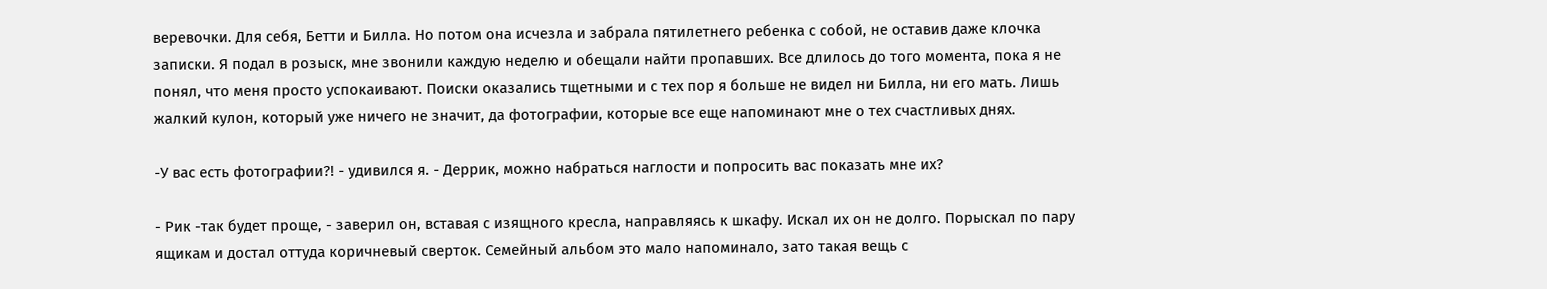веревочки. Для себя, Бетти и Билла. Но потом она исчезла и забрала пятилетнего ребенка с собой, не оставив даже клочка записки. Я подал в розыск, мне звонили каждую неделю и обещали найти пропавших. Все длилось до того момента, пока я не понял, что меня просто успокаивают. Поиски оказались тщетными и с тех пор я больше не видел ни Билла, ни его мать. Лишь жалкий кулон, который уже ничего не значит, да фотографии, которые все еще напоминают мне о тех счастливых днях.

-У вас есть фотографии?! - удивился я. - Деррик, можно набраться наглости и попросить вас показать мне их?

- Рик -так будет проще, - заверил он, вставая с изящного кресла, направляясь к шкафу. Искал их он не долго. Порыскал по пару ящикам и достал оттуда коричневый сверток. Семейный альбом это мало напоминало, зато такая вещь с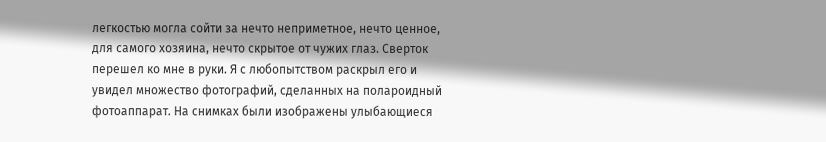легкостью могла сойти за нечто неприметное, нечто ценное, для самого хозяина, нечто скрытое от чужих глаз. Сверток перешел ко мне в руки. Я с любопытством раскрыл его и увидел множество фотографий, сделанных на полароидный фотоаппарат. На снимках были изображены улыбающиеся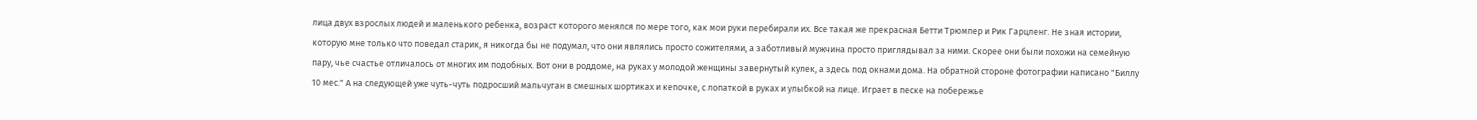лица двух взрослых людей и маленького ребенка, возраст которого менялся по мере того, как мои руки перебирали их. Все такая же прекрасная Бетти Трюмпер и Рик Гарцленг. Не зная истории, которую мне только что поведал старик, я никогда бы не подумал, что они являлись просто сожителями, а заботливый мужчина просто приглядывал за ними. Скорее они были похожи на семейную пару, чье счастье отличалось от многих им подобных. Вот они в роддоме, на руках у молодой женщины завернутый кулек, а здесь под окнами дома. На обратной стороне фотографии написано "Биллу 10 мес." А на следующей уже чуть-чуть подросший мальчуган в смешных шортиках и кепочке, с лопаткой в руках и улыбкой на лице. Играет в песке на побережье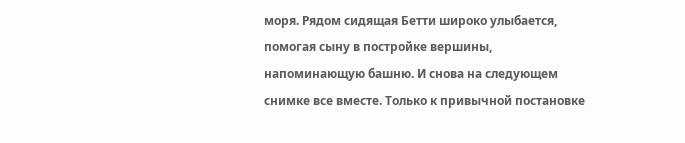моря. Рядом сидящая Бетти широко улыбается, помогая сыну в постройке вершины, напоминающую башню. И снова на следующем снимке все вместе. Только к привычной постановке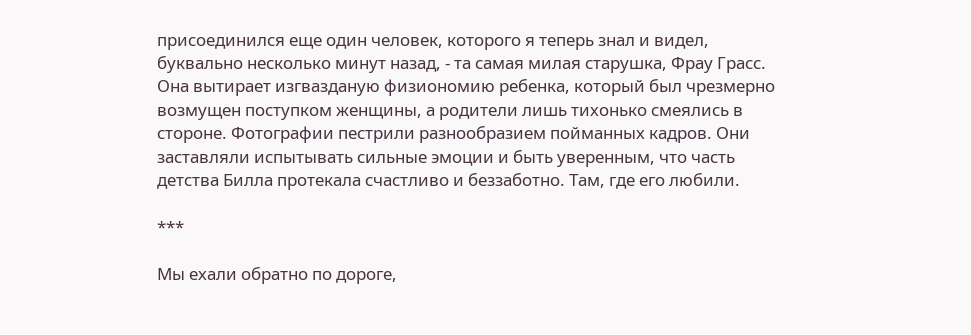присоединился еще один человек, которого я теперь знал и видел, буквально несколько минут назад, - та самая милая старушка, Фрау Грасс. Она вытирает изгвазданую физиономию ребенка, который был чрезмерно возмущен поступком женщины, а родители лишь тихонько смеялись в стороне. Фотографии пестрили разнообразием пойманных кадров. Они заставляли испытывать сильные эмоции и быть уверенным, что часть детства Билла протекала счастливо и беззаботно. Там, где его любили.

***

Мы ехали обратно по дороге,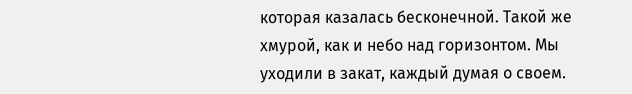которая казалась бесконечной. Такой же хмурой, как и небо над горизонтом. Мы уходили в закат, каждый думая о своем.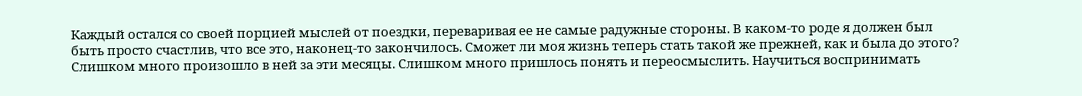Каждый остался со своей порцией мыслей от поездки, переваривая ее не самые радужные стороны. В каком-то роде я должен был быть просто счастлив, что все это, наконец-то закончилось. Сможет ли моя жизнь теперь стать такой же прежней, как и была до этого? Слишком много произошло в ней за эти месяцы. Слишком много пришлось понять и переосмыслить. Научиться воспринимать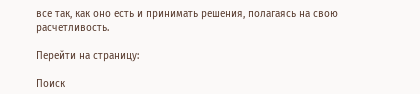все так, как оно есть и принимать решения, полагаясь на свою расчетливость.

Перейти на страницу:

Поиск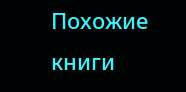Похожие книги